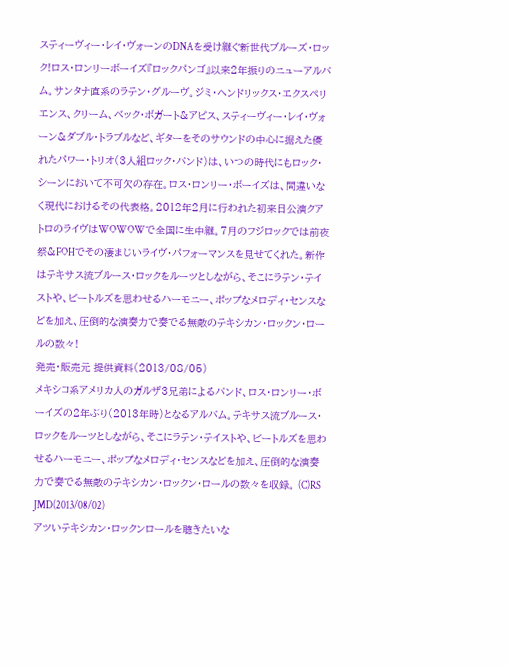スティーヴィー・レイ・ヴォーンのDNAを受け継ぐ新世代ブルーズ・ロック!ロス・ロンリーボーイズ『ロックパンゴ』以来2年振りのニューアルバム。サンタナ直系のラテン・グルーヴ。ジミ・ヘンドリックス・エクスペリエンス、クリーム、ベック・ボガート&アピス、スティーヴィー・レイ・ヴォーン&ダブル・トラブルなど、ギターをそのサウンドの中心に据えた優れたパワー・トリオ(3人組ロック・バンド)は、いつの時代にもロック・シーンにおいて不可欠の存在。ロス・ロンリー・ボーイズは、間違いなく現代におけるその代表格。2012年2月に行われた初来日公演クアトロのライヴはWOWOWで全国に生中継。7月のフジロックでは前夜祭&FOHでその凄まじいライヴ・パフォーマンスを見せてくれた。新作はテキサス流ブルース・ロックをルーツとしながら、そこにラテン・テイストや、ビートルズを思わせるハーモニー、ポップなメロディ・センスなどを加え、圧倒的な演奏力で奏でる無敵のテキシカン・ロックン・ロールの数々!
発売・販売元 提供資料(2013/08/05)
メキシコ系アメリカ人のガルザ3兄弟によるバンド、ロス・ロンリー・ボーイズの2年ぶり(2013年時)となるアルバム。テキサス流ブルース・ロックをルーツとしながら、そこにラテン・テイストや、ビートルズを思わせるハーモニー、ポップなメロディ・センスなどを加え、圧倒的な演奏力で奏でる無敵のテキシカン・ロックン・ロールの数々を収録。 (C)RS
JMD(2013/08/02)
アツいテキシカン・ロックンロールを聴きたいな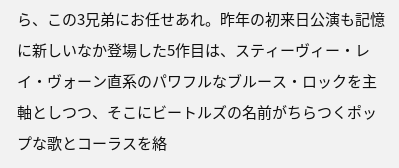ら、この3兄弟にお任せあれ。昨年の初来日公演も記憶に新しいなか登場した5作目は、スティーヴィー・レイ・ヴォーン直系のパワフルなブルース・ロックを主軸としつつ、そこにビートルズの名前がちらつくポップな歌とコーラスを絡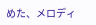めた、メロディ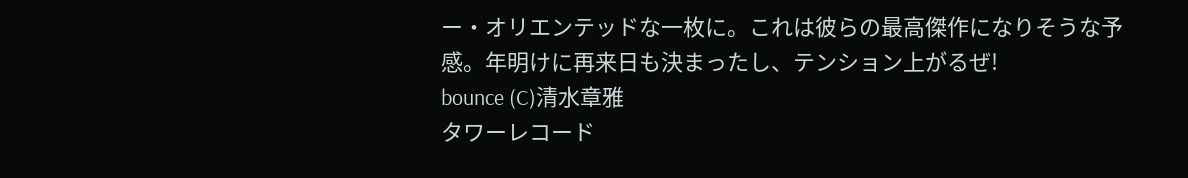ー・オリエンテッドな一枚に。これは彼らの最高傑作になりそうな予感。年明けに再来日も決まったし、テンション上がるぜ!
bounce (C)清水章雅
タワーレコード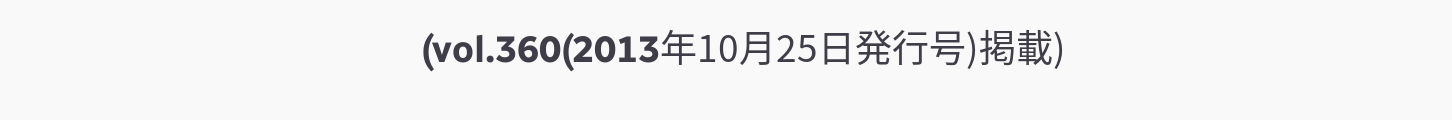(vol.360(2013年10月25日発行号)掲載)